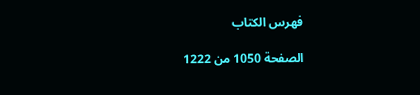فهرس الكتاب

الصفحة 1050 من 1222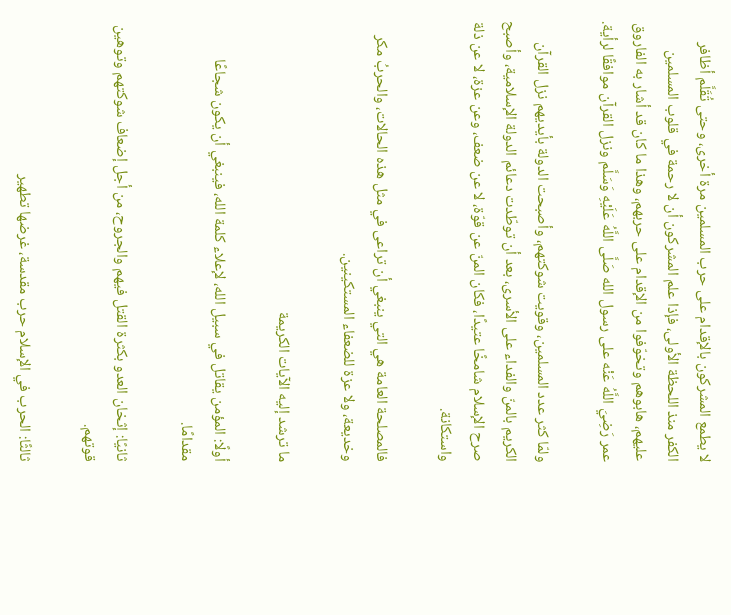لا يطمع المشركون بالإقدام على حرب المسلمين مرة أخرى، وحتى تُقَلَّم أظافر الكفر منذ اللحظة الأولى، فإذا علم المشركون أن لا رحمة في قلوب المسلمين عليهم، هابوهم وتخوّفوا من الإقدام على حربهم، وهذا ما كان قد أشار به الفاروق عمر رَضِيَ اللَّهُ عَنْه على رسول الله صَلَّى اللَّهُ عَلَيْهِ وَسَلَّم ونزل القرآن موافقًا لرأية.

ولمّا كثر عدد المسلمين، وقويت شوكتهم، وأصبحت الدولة بأيديهم نزل القرآن الكريم بالمنّ والفداء على الأسرى، بعد أن توطّدت دعائم الدولة الإسلامية، وأصبح صرح الإسلام شامخًا عتيدًا، فكان المنّ عن قوّة، لا عن ضعف، وعن عزة، لا عن ذلة واستكانة.

فالمصلحة العامة هي التي ينبغي أن تراعى في مثل هذه الحالات، والحربُ مكر وخديعة، ولا عزة للضعفاء المستكينين.

ما ترشد إليه الآيات الكريمة

أولًا: المؤمن يقاتل في سبيل الله، لإعلاء كلمة الله، فينبغي أن يكون شجاعًا مقدامًا.

ثانيًا: إثخان العدو بكثرة القتل فيهم والجروح، من أجل إضعاف شوكتهم وتوهين قوتهم.

ثالثًا: الحرب في الإسلام حرب مقدسة، غرضها تطهير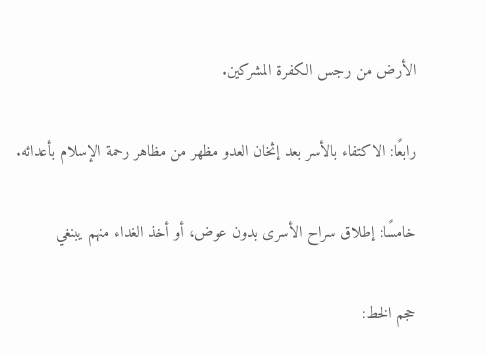الأرض من رجس الكفرة المشركين.

رابعًا: الاكتفاء بالأسر بعد إثخان العدو مظهر من مظاهر رحمة الإسلام بأعدائه.

خامسًا: إطلاق سراح الأسرى بدون عوض، أو أخذ الغداء منهم يبنغي

حجم الخط: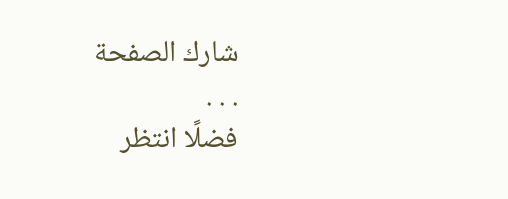شارك الصفحة
. . .
فضلًا انتظر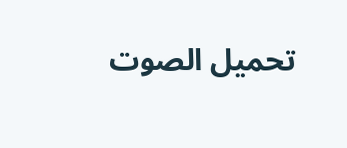تحميل الصوت